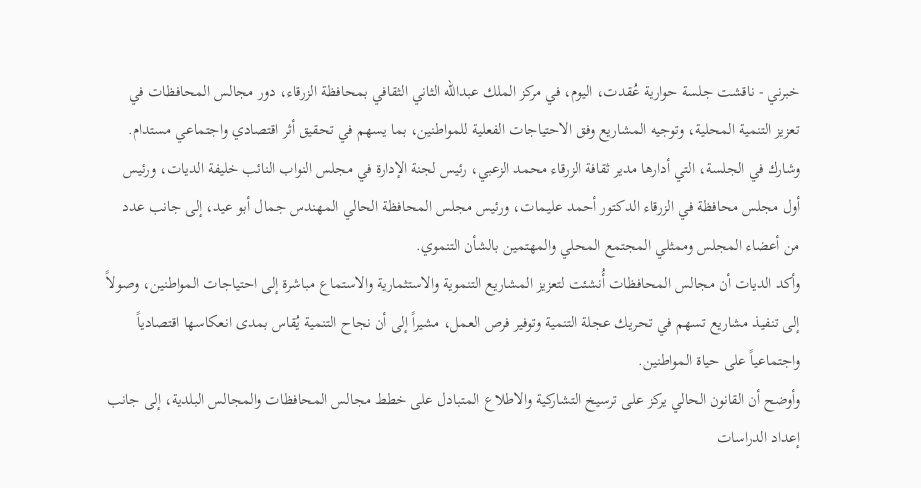خبرني - ناقشت جلسة حوارية عُقدت، اليوم، في مركز الملك عبدالله الثاني الثقافي بمحافظة الزرقاء، دور مجالس المحافظات في تعزيز التنمية المحلية، وتوجيه المشاريع وفق الاحتياجات الفعلية للمواطنين، بما يسهم في تحقيق أثر اقتصادي واجتماعي مستدام.
وشارك في الجلسة، التي أدارها مدير ثقافة الزرقاء محمد الزعبي، رئيس لجنة الإدارة في مجلس النواب النائب خليفة الديات، ورئيس أول مجلس محافظة في الزرقاء الدكتور أحمد عليمات، ورئيس مجلس المحافظة الحالي المهندس جمال أبو عيد، إلى جانب عدد من أعضاء المجلس وممثلي المجتمع المحلي والمهتمين بالشأن التنموي.
وأكد الديات أن مجالس المحافظات أُنشئت لتعزيز المشاريع التنموية والاستثمارية والاستماع مباشرة إلى احتياجات المواطنين، وصولاً إلى تنفيذ مشاريع تسهم في تحريك عجلة التنمية وتوفير فرص العمل، مشيراً إلى أن نجاح التنمية يُقاس بمدى انعكاسها اقتصادياً واجتماعياً على حياة المواطنين.
وأوضح أن القانون الحالي يركز على ترسيخ التشاركية والاطلاع المتبادل على خطط مجالس المحافظات والمجالس البلدية، إلى جانب إعداد الدراسات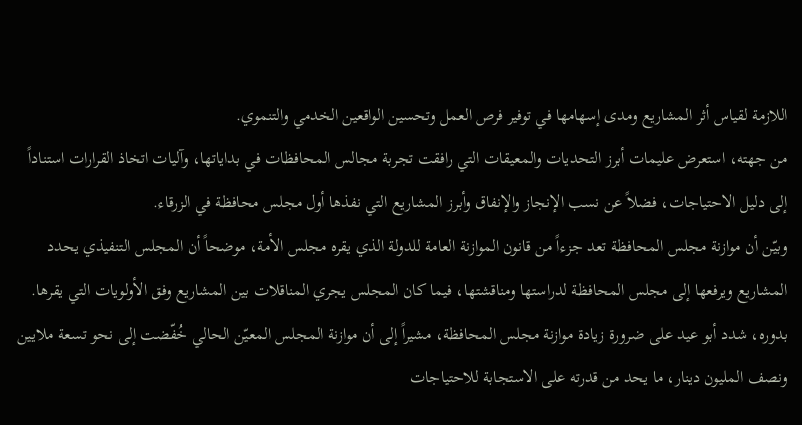اللازمة لقياس أثر المشاريع ومدى إسهامها في توفير فرص العمل وتحسين الواقعين الخدمي والتنموي.
من جهته، استعرض عليمات أبرز التحديات والمعيقات التي رافقت تجربة مجالس المحافظات في بداياتها، وآليات اتخاذ القرارات استناداً إلى دليل الاحتياجات، فضلاً عن نسب الإنجاز والإنفاق وأبرز المشاريع التي نفذها أول مجلس محافظة في الزرقاء.
وبيّن أن موازنة مجلس المحافظة تعد جزءاً من قانون الموازنة العامة للدولة الذي يقره مجلس الأمة، موضحاً أن المجلس التنفيذي يحدد المشاريع ويرفعها إلى مجلس المحافظة لدراستها ومناقشتها، فيما كان المجلس يجري المناقلات بين المشاريع وفق الأولويات التي يقرها.
بدوره، شدد أبو عيد على ضرورة زيادة موازنة مجلس المحافظة، مشيراً إلى أن موازنة المجلس المعيّن الحالي خُفّضت إلى نحو تسعة ملايين ونصف المليون دينار، ما يحد من قدرته على الاستجابة للاحتياجات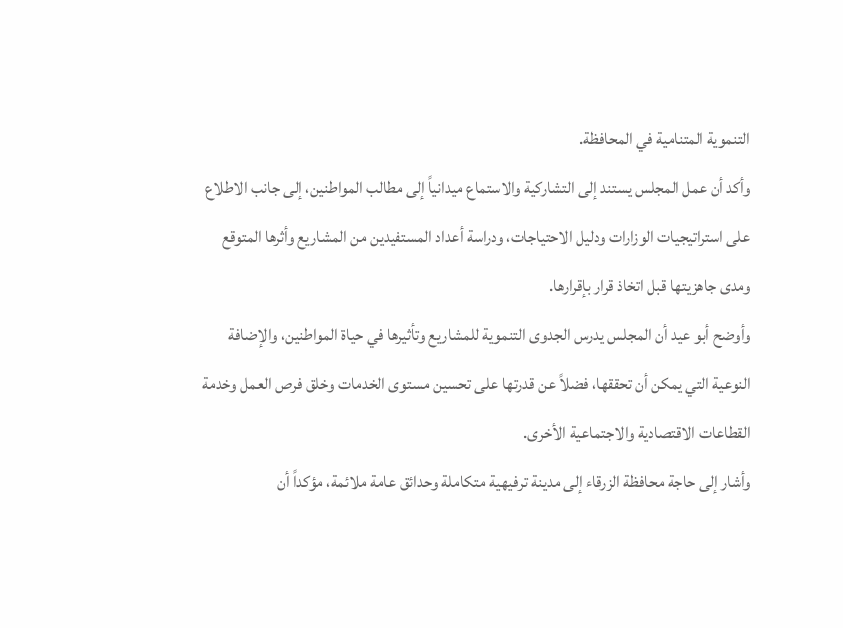التنموية المتنامية في المحافظة.
وأكد أن عمل المجلس يستند إلى التشاركية والاستماع ميدانياً إلى مطالب المواطنين، إلى جانب الاطلاع على استراتيجيات الوزارات ودليل الاحتياجات، ودراسة أعداد المستفيدين من المشاريع وأثرها المتوقع ومدى جاهزيتها قبل اتخاذ قرار بإقرارها.
وأوضح أبو عيد أن المجلس يدرس الجدوى التنموية للمشاريع وتأثيرها في حياة المواطنين، والإضافة النوعية التي يمكن أن تحققها، فضلاً عن قدرتها على تحسين مستوى الخدمات وخلق فرص العمل وخدمة القطاعات الاقتصادية والاجتماعية الأخرى.
وأشار إلى حاجة محافظة الزرقاء إلى مدينة ترفيهية متكاملة وحدائق عامة ملائمة، مؤكداً أن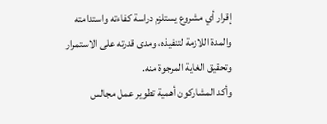إقرار أي مشروع يستلزم دراسة كفاءته واستدامته والمدة اللازمة لتنفيذه، ومدى قدرته على الاستمرار وتحقيق الغاية المرجوة منه.
وأكد المشاركون أهمية تطوير عمل مجالس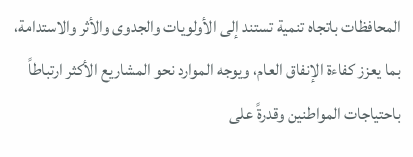المحافظات باتجاه تنمية تستند إلى الأولويات والجدوى والأثر والاستدامة، بما يعزز كفاءة الإنفاق العام، ويوجه الموارد نحو المشاريع الأكثر ارتباطاً باحتياجات المواطنين وقدرةً على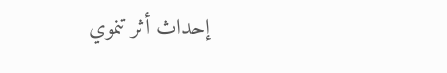إحداث أثر تنموي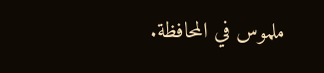ملموس في المحافظة.